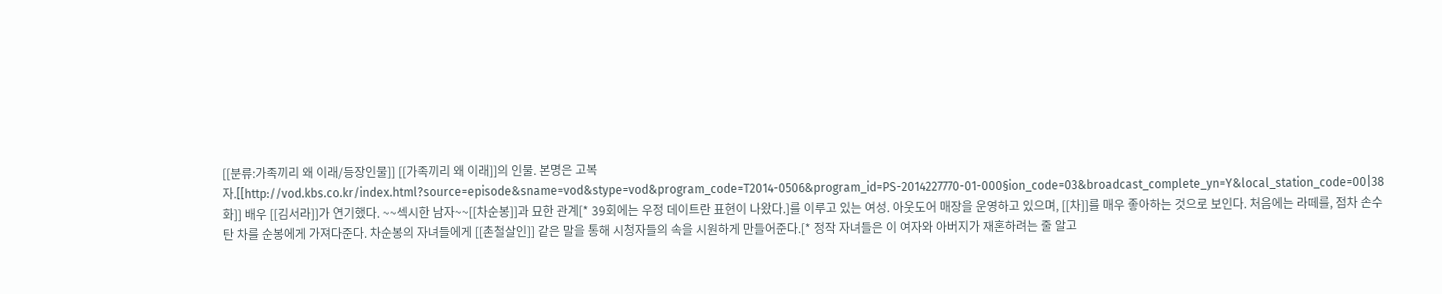[[분류:가족끼리 왜 이래/등장인물]] [[가족끼리 왜 이래]]의 인물. 본명은 고복자.[[http://vod.kbs.co.kr/index.html?source=episode&sname=vod&stype=vod&program_code=T2014-0506&program_id=PS-2014227770-01-000§ion_code=03&broadcast_complete_yn=Y&local_station_code=00|38화]] 배우 [[김서라]]가 연기했다. ~~섹시한 남자~~[[차순봉]]과 묘한 관계[* 39회에는 우정 데이트란 표현이 나왔다.]를 이루고 있는 여성. 아웃도어 매장을 운영하고 있으며, [[차]]를 매우 좋아하는 것으로 보인다. 처음에는 라떼를, 점차 손수 탄 차를 순봉에게 가져다준다. 차순봉의 자녀들에게 [[촌철살인]] 같은 말을 통해 시청자들의 속을 시원하게 만들어준다.[* 정작 자녀들은 이 여자와 아버지가 재혼하려는 줄 알고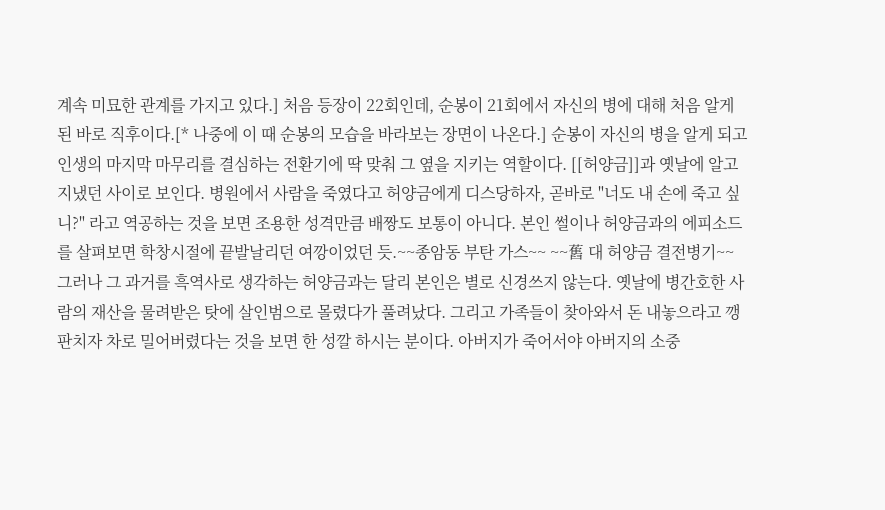계속 미묘한 관계를 가지고 있다.] 처음 등장이 22회인데, 순봉이 21회에서 자신의 병에 대해 처음 알게 된 바로 직후이다.[* 나중에 이 때 순봉의 모습을 바라보는 장면이 나온다.] 순봉이 자신의 병을 알게 되고 인생의 마지막 마무리를 결심하는 전환기에 딱 맞춰 그 옆을 지키는 역할이다. [[허양금]]과 옛날에 알고 지냈던 사이로 보인다. 병원에서 사람을 죽였다고 허양금에게 디스당하자, 곧바로 "너도 내 손에 죽고 싶니?" 라고 역공하는 것을 보면 조용한 성격만큼 배짱도 보통이 아니다. 본인 썰이나 허양금과의 에피소드를 살펴보면 학창시절에 끝발날리던 여깡이었던 듯.~~종암동 부탄 가스~~ ~~舊 대 허양금 결전병기~~ 그러나 그 과거를 흑역사로 생각하는 허양금과는 달리 본인은 별로 신경쓰지 않는다. 옛날에 병간호한 사람의 재산을 물려받은 탓에 살인범으로 몰렸다가 풀려났다. 그리고 가족들이 찾아와서 돈 내놓으라고 깽판치자 차로 밀어버렸다는 것을 보면 한 성깔 하시는 분이다. 아버지가 죽어서야 아버지의 소중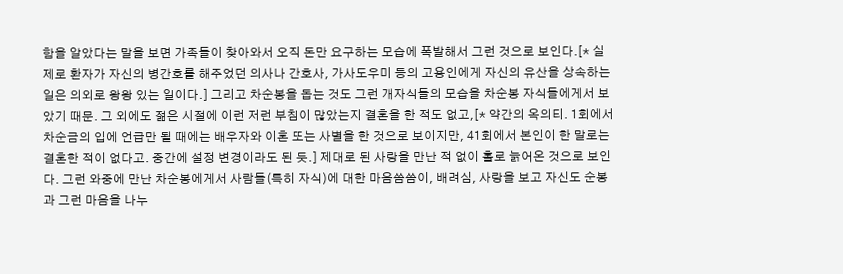함을 알았다는 말을 보면 가족들이 찾아와서 오직 돈만 요구하는 모습에 폭발해서 그런 것으로 보인다.[* 실제로 환자가 자신의 병간호를 해주었던 의사나 간호사, 가사도우미 등의 고용인에게 자신의 유산을 상속하는 일은 의외로 왕왕 있는 일이다.] 그리고 차순봉을 돕는 것도 그런 개자식들의 모습을 차순봉 자식들에게서 보았기 때문. 그 외에도 젊은 시절에 이런 저런 부침이 많았는지 결혼을 한 적도 없고,[* 약간의 옥의티. 1회에서 차순금의 입에 언급만 될 때에는 배우자와 이혼 또는 사별을 한 것으로 보이지만, 41회에서 본인이 한 말로는 결혼한 적이 없다고. 중간에 설정 변경이라도 된 듯.] 제대로 된 사랑을 만난 적 없이 홀로 늙어온 것으로 보인다. 그런 와중에 만난 차순봉에게서 사람들(특히 자식)에 대한 마음씀씀이, 배려심, 사랑을 보고 자신도 순봉과 그런 마음을 나누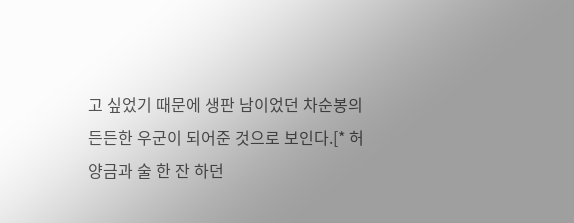고 싶었기 때문에 생판 남이었던 차순봉의 든든한 우군이 되어준 것으로 보인다.[* 허양금과 술 한 잔 하던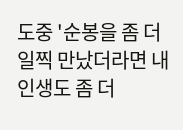도중 '순봉을 좀 더 일찍 만났더라면 내 인생도 좀 더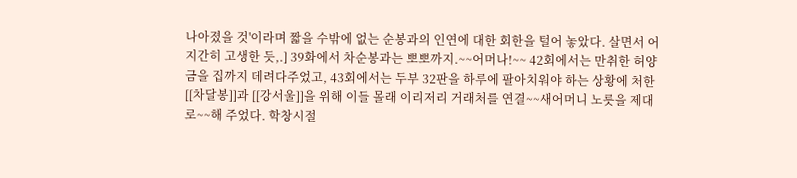나아졌을 것'이라며 짧을 수밖에 없는 순봉과의 인연에 대한 회한을 털어 놓았다. 살면서 어지간히 고생한 듯,.] 39화에서 차순봉과는 뽀뽀까지.~~어머나!~~ 42회에서는 만취한 허양금을 집까지 데려다주었고, 43회에서는 두부 32판을 하루에 팔아치워야 하는 상황에 처한 [[차달봉]]과 [[강서울]]을 위해 이들 몰래 이리저리 거래처를 연결~~새어머니 노릇을 제대로~~해 주었다. 학창시절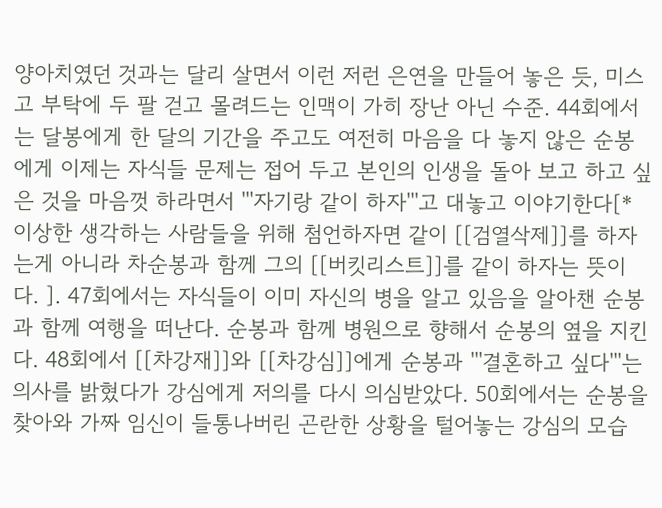양아치였던 것과는 달리 살면서 이런 저런 은연을 만들어 놓은 듯, 미스 고 부탁에 두 팔 걷고 몰려드는 인맥이 가히 장난 아닌 수준. 44회에서는 달봉에게 한 달의 기간을 주고도 여전히 마음을 다 놓지 않은 순봉에게 이제는 자식들 문제는 접어 두고 본인의 인생을 돌아 보고 하고 싶은 것을 마음껏 하라면서 '''자기랑 같이 하자'''고 대놓고 이야기한다[* 이상한 생각하는 사람들을 위해 첨언하자면 같이 [[검열삭제]]를 하자는게 아니라 차순봉과 함께 그의 [[버킷리스트]]를 같이 하자는 뜻이다. ]. 47회에서는 자식들이 이미 자신의 병을 알고 있음을 알아챈 순봉과 함께 여행을 떠난다. 순봉과 함께 병원으로 향해서 순봉의 옆을 지킨다. 48회에서 [[차강재]]와 [[차강심]]에게 순봉과 '''결혼하고 싶다'''는 의사를 밝혔다가 강심에게 저의를 다시 의심받았다. 50회에서는 순봉을 찾아와 가짜 임신이 들통나버린 곤란한 상황을 털어놓는 강심의 모습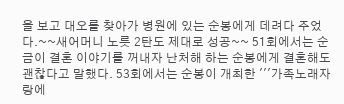을 보고 대오를 찾아가 병원에 있는 순봉에게 데려다 주었다.~~새어머니 노릇 2탄도 제대로 성공~~ 51회에서는 순금이 결혼 이야기를 꺼내자 난처해 하는 순봉에게 결혼해도 괜찮다고 말했다. 53회에서는 순봉이 개최한 '''가족노래자랑에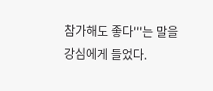참가해도 좋다'''는 말을 강심에게 들었다.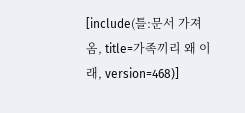[include(틀:문서 가져옴, title=가족끼리 왜 이래, version=468)]